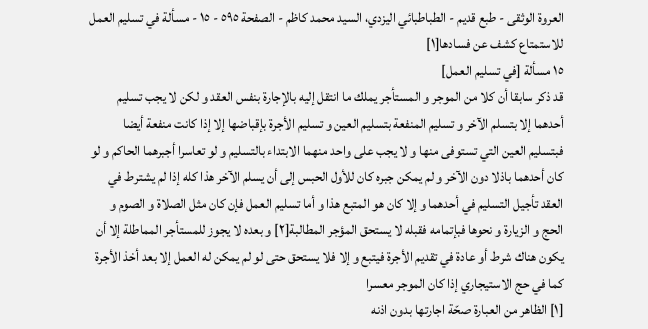العروة الوثقى - طبع قديم - الطباطبائي اليزدي، السيد محمد كاظم - الصفحة ٥٩٥ - ١٥ - مسألة في تسليم العمل
للاستمتاع كشف عن فسادها[١]
١٥ مسألة [في تسليم العمل]
قد ذكر سابقا أن كلا من الموجر و المستأجر يملك ما انتقل إليه بالإجارة بنفس العقد و لكن لا يجب تسليم أحدهما إلا بتسلم الآخر و تسليم المنفعة بتسليم العين و تسليم الأجرة بإقباضها إلا إذا كانت منفعة أيضا فبتسليم العين التي تستوفى منها و لا يجب على واحد منهما الابتداء بالتسليم و لو تعاسرا أجبرهما الحاكم و لو كان أحدهما باذلا دون الآخر و لم يمكن جبره كان للأول الحبس إلى أن يسلم الآخر هذا كله إذا لم يشترط في العقد تأجيل التسليم في أحدهما و إلا كان هو المتبع هذا و أما تسليم العمل فإن كان مثل الصلاة و الصوم و الحج و الزيارة و نحوها فبإتمامه فقبله لا يستحق المؤجر المطالبة[٢] و بعده لا يجوز للمستأجر المماطلة إلا أن يكون هناك شرط أو عادة في تقديم الأجرة فيتبع و إلا فلا يستحق حتى لو لم يمكن له العمل إلا بعد أخذ الأجرة كما في حج الاستيجاري إذا كان الموجر معسرا
[١] الظاهر من العبارة صحّة اجارتها بدون اذنه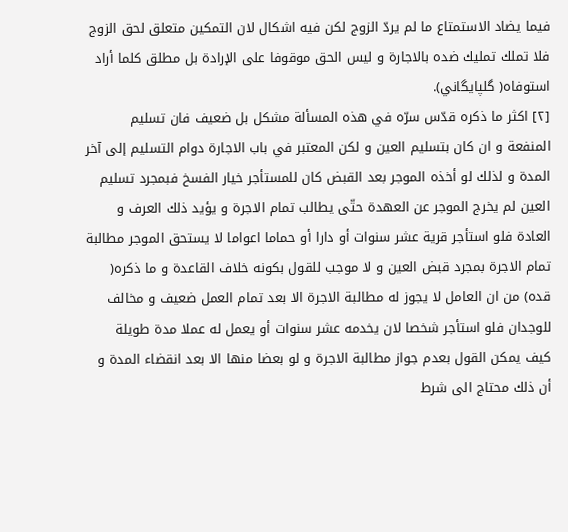فيما يضاد الاستمتاع ما لم يردّ الزوج لكن فيه اشكال لان التمكين متعلق لحق الزوج فلا تملك تمليك ضده بالاجارة و ليس الحق موقوفا على الإرادة بل مطلق كلما أراد استوفاه( گلپايگاني).
[٢] اكثر ما ذكره قدّس سرّه في هذه المسألة مشكل بل ضعيف فان تسليم المنفعة و ان كان بتسليم العين و لكن المعتبر في باب الاجارة دوام التسليم إلى آخر المدة و لذلك لو أخذه الموجر بعد القبض كان للمستأجر خيار الفسخ فبمجرد تسليم العين لم يخرج الموجر عن العهدة حتّى يطالب تمام الاجرة و يؤيد ذلك العرف و العادة فلو استأجر قرية عشر سنوات أو دارا أو حماما اعواما لا يستحق الموجر مطالبة تمام الاجرة بمجرد قبض العين و لا موجب للقول بكونه خلاف القاعدة و ما ذكره( قده) من ان العامل لا يجوز له مطالبة الاجرة الا بعد تمام العمل ضعيف و مخالف للوجدان فلو استأجر شخصا لان يخدمه عشر سنوات أو يعمل له عملا مدة طويلة كيف يمكن القول بعدم جواز مطالبة الاجرة و لو بعضا منها الا بعد انقضاء المدة و أن ذلك محتاج الى شرط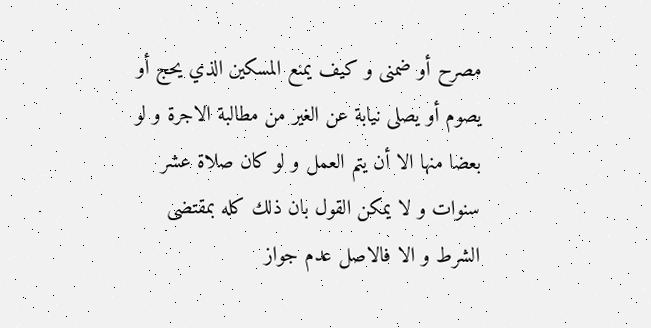مصرح أو ضمنى و كيف يمنع المسكين الذي يحج أو يصوم أو يصلى نيابة عن الغير من مطالبة الاجرة و لو بعضا منها الا أن يتم العمل و لو كان صلاة عشر سنوات و لا يمكن القول بان ذلك كله بمقتضى الشرط و الا فالاصل عدم جواز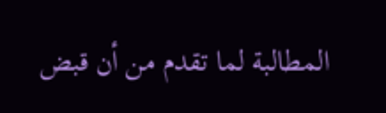المطالبة لما تقدم من أن قبض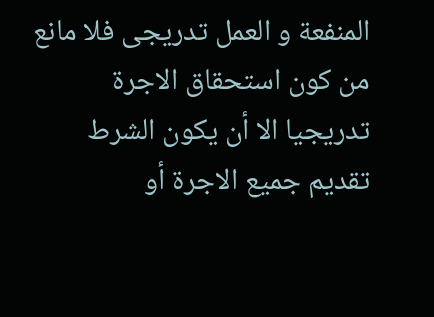المنفعة و العمل تدريجى فلا مانع من كون استحقاق الاجرة تدريجيا الا أن يكون الشرط تقديم جميع الاجرة أو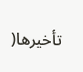تأخيرها(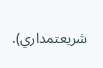شريعتمداري).